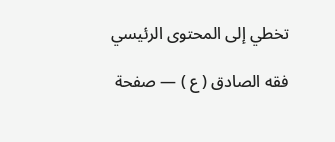تخطي إلى المحتوى الرئيسي

فقه الصادق ( ع ) — صفحة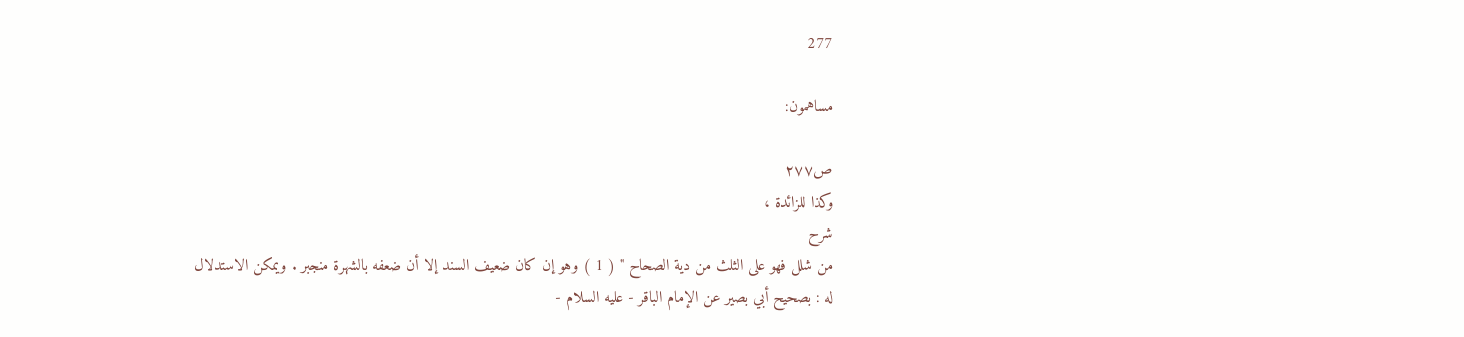277

مساهمون:

ص٢٧٧
وكذا للزائدة ،
شرح
من شلل فهو على الثلث من دية الصحاح " ( 1 ) وهو إن كان ضعيف السند إلا أن ضعفه بالشهرة منجبر . ويمكن الاستدلال له : بصحيح أبي بصير عن الإمام الباقر - عليه السلام -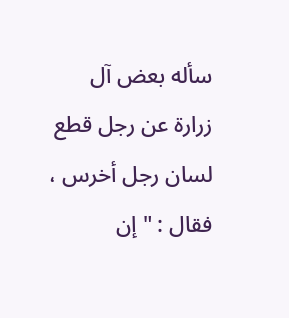سأله بعض آل زرارة عن رجل قطع لسان رجل أخرس ، فقال : " إن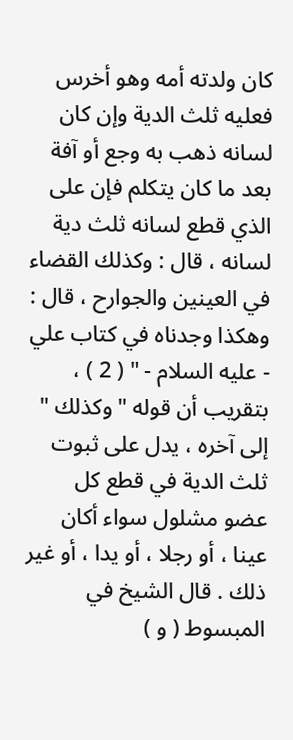كان ولدته أمه وهو أخرس فعليه ثلث الدية وإن كان لسانه ذهب به وجع أو آفة بعد ما كان يتكلم فإن على الذي قطع لسانه ثلث دية لسانه ، قال : وكذلك القضاء في العينين والجوارح ، قال : وهكذا وجدناه في كتاب علي - عليه السلام - " ( 2 ) ، بتقريب أن قوله " وكذلك " إلى آخره ، يدل على ثبوت ثلث الدية في قطع كل عضو مشلول سواء أكان عينا ، أو رجلا ، أو يدا ، أو غير ذلك . قال الشيخ في المبسوط ( و )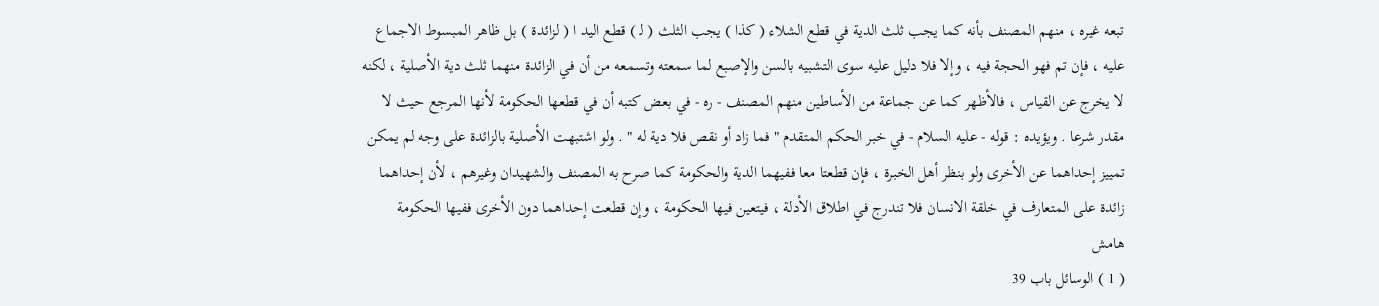تبعه غيره ، منهم المصنف بأنه كما يجب ثلث الدية في قطع الشلاء ( كذا ) يجب الثلث ( ل‍ ) قطع اليد ا ( لزائدة ) بل ظاهر المبسوط الاجماع عليه ، فإن تم فهو الحجة فيه ، وإلا فلا دليل عليه سوى التشبيه بالسن والإصبع لما سمعته وتسمعه من أن في الزائدة منهما ثلث دية الأصلية ، لكنه لا يخرج عن القياس ، فالأظهر كما عن جماعة من الأساطين منهم المصنف - ره - في بعض كتبه أن في قطعها الحكومة لأنها المرجع حيث لا مقدر شرعا . ويؤيده : قوله - عليه السلام - في خبر الحكم المتقدم " فما زاد أو نقص فلا دية له " . ولو اشتبهت الأصلية بالزائدة على وجه لم يمكن تمييز إحداهما عن الأخرى ولو بنظر أهل الخبرة ، فإن قطعتا معا ففيهما الدية والحكومة كما صرح به المصنف والشهيدان وغيرهم ، لأن إحداهما زائدة على المتعارف في خلقة الانسان فلا تندرج في اطلاق الأدلة ، فيتعين فيها الحكومة ، وإن قطعت إحداهما دون الأخرى ففيها الحكومة
هامش
( 1 ) الوسائل باب 39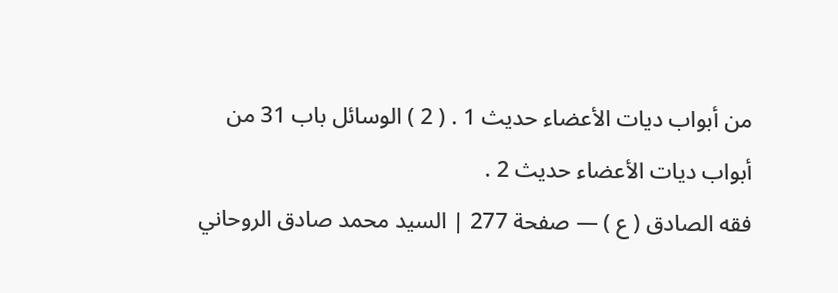من أبواب ديات الأعضاء حديث 1 . ( 2 ) الوسائل باب 31 من أبواب ديات الأعضاء حديث 2 .
فقه الصادق ( ع ) — صفحة 277 | السيد محمد صادق الروحاني